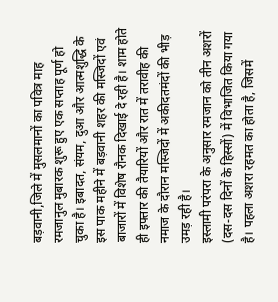बड़वानी,जिले में मुसलमानों का पवित्र माह रमजानुल मुबारक शुरू हुए एक सप्ताह पूर्ण हो चुका है। इबादत, संयम, दुआ और आत्मशुद्धि के इस पाक महीने में बड़वानी शहर की मस्जिदों एवं बाजारों में विशेष रौनक दिखाई दे रही है। शाम होते ही इफ्तार की तैयारियों और रात में तरावीह की नमाज के दौरान मस्जिदों में अकीदतमंदों की भीड़ उमड़ रही है।
इस्लामी परंपरा के अनुसार रमजान को तीन अशरों (दस-दस दिनों के हिस्सों) में विभाजित किया गया है। पहला अशरा रहमत का होता है, जिसमें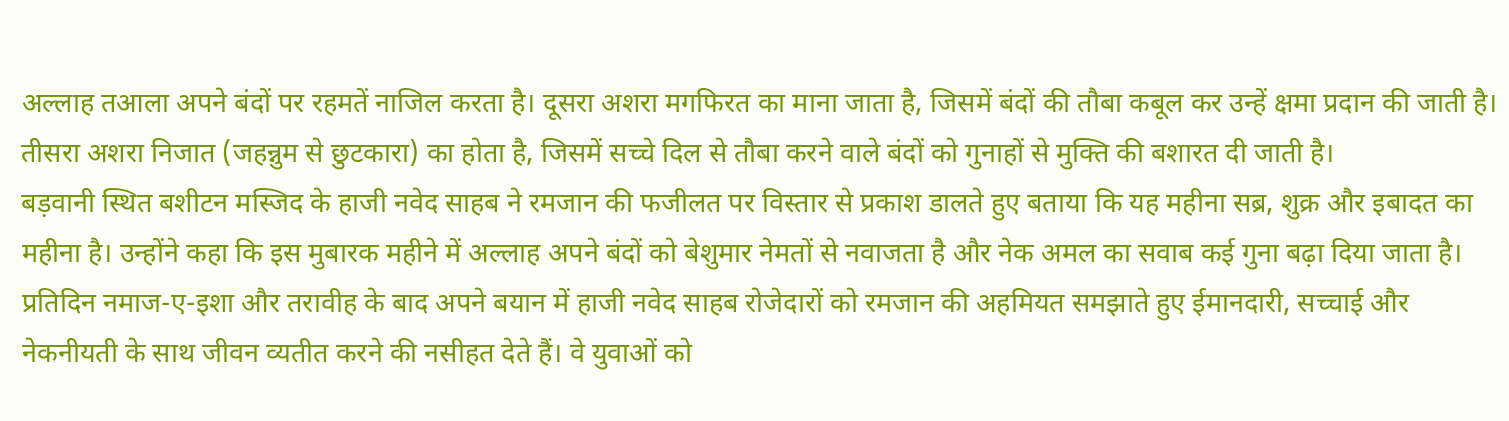अल्लाह तआला अपने बंदों पर रहमतें नाजिल करता है। दूसरा अशरा मगफिरत का माना जाता है, जिसमें बंदों की तौबा कबूल कर उन्हें क्षमा प्रदान की जाती है। तीसरा अशरा निजात (जहन्नुम से छुटकारा) का होता है, जिसमें सच्चे दिल से तौबा करने वाले बंदों को गुनाहों से मुक्ति की बशारत दी जाती है।
बड़वानी स्थित बशीटन मस्जिद के हाजी नवेद साहब ने रमजान की फजीलत पर विस्तार से प्रकाश डालते हुए बताया कि यह महीना सब्र, शुक्र और इबादत का महीना है। उन्होंने कहा कि इस मुबारक महीने में अल्लाह अपने बंदों को बेशुमार नेमतों से नवाजता है और नेक अमल का सवाब कई गुना बढ़ा दिया जाता है।
प्रतिदिन नमाज-ए-इशा और तरावीह के बाद अपने बयान में हाजी नवेद साहब रोजेदारों को रमजान की अहमियत समझाते हुए ईमानदारी, सच्चाई और नेकनीयती के साथ जीवन व्यतीत करने की नसीहत देते हैं। वे युवाओं को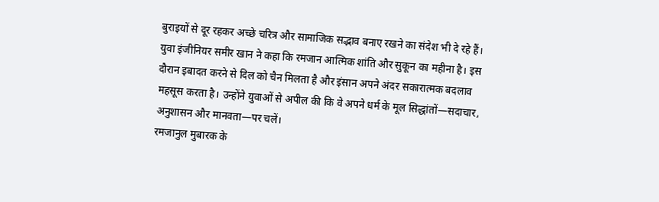बुराइयों से दूर रहकर अच्छे चरित्र और सामाजिक सद्भाव बनाए रखने का संदेश भी दे रहे हैं।
युवा इंजीनियर समीर खान ने कहा कि रमजान आत्मिक शांति और सुकून का महीना है। इस दौरान इबादत करने से दिल को चैन मिलता है और इंसान अपने अंदर सकारात्मक बदलाव महसूस करता है। उन्होंने युवाओं से अपील की कि वे अपने धर्म के मूल सिद्धांतों—सदाचार, अनुशासन और मानवता—पर चलें।
रमजानुल मुबारक के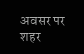अवसर पर शहर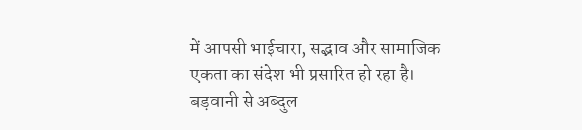में आपसी भाईचारा, सद्भाव और सामाजिक एकता का संदेश भी प्रसारित हो रहा है। बड़वानी से अब्दुल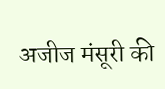अजीज मंसूरी की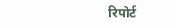रिपोर्ट